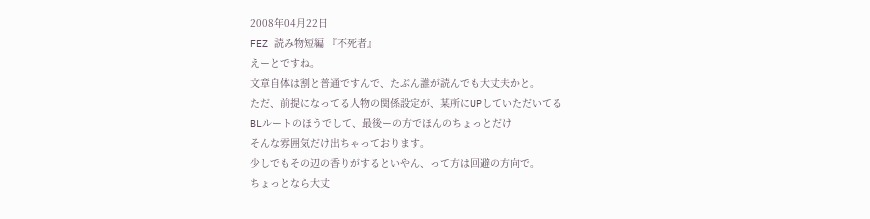2008年04月22日
FEZ 読み物短編 『不死者』
えーとですね。
文章自体は割と普通ですんで、たぶん誰が読んでも大丈夫かと。
ただ、前提になってる人物の関係設定が、某所にUPしていただいてる
BLルートのほうでして、最後ーの方でほんのちょっとだけ
そんな雰囲気だけ出ちゃっております。
少しでもその辺の香りがするといやん、って方は回避の方向で。
ちょっとなら大丈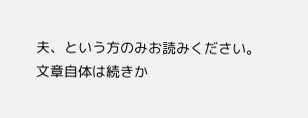夫、という方のみお読みください。
文章自体は続きか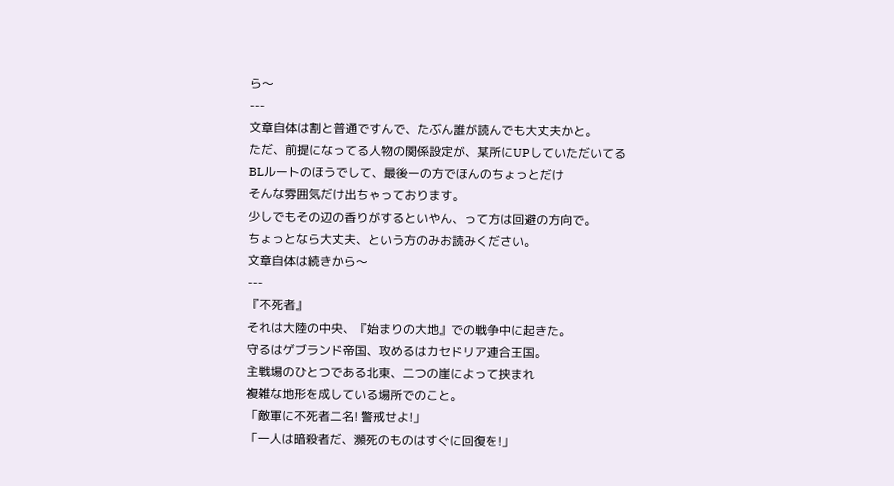ら〜
---
文章自体は割と普通ですんで、たぶん誰が読んでも大丈夫かと。
ただ、前提になってる人物の関係設定が、某所にUPしていただいてる
BLルートのほうでして、最後ーの方でほんのちょっとだけ
そんな雰囲気だけ出ちゃっております。
少しでもその辺の香りがするといやん、って方は回避の方向で。
ちょっとなら大丈夫、という方のみお読みください。
文章自体は続きから〜
---
『不死者』
それは大陸の中央、『始まりの大地』での戦争中に起きた。
守るはゲブランド帝国、攻めるはカセドリア連合王国。
主戦場のひとつである北東、二つの崖によって挟まれ
複雑な地形を成している場所でのこと。
「敵軍に不死者二名! 警戒せよ!」
「一人は暗殺者だ、瀕死のものはすぐに回復を!」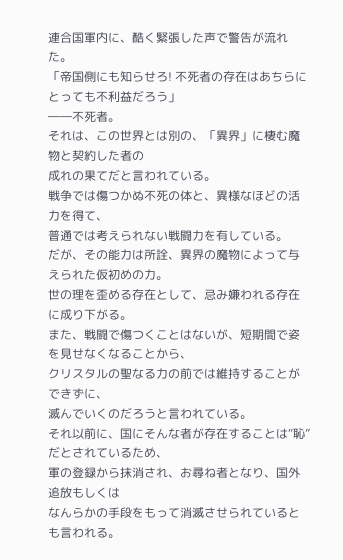連合国軍内に、酷く緊張した声で警告が流れた。
「帝国側にも知らせろ! 不死者の存在はあちらにとっても不利益だろう」
――不死者。
それは、この世界とは別の、「異界」に棲む魔物と契約した者の
成れの果てだと言われている。
戦争では傷つかぬ不死の体と、異様なほどの活力を得て、
普通では考えられない戦闘力を有している。
だが、その能力は所詮、異界の魔物によって与えられた仮初めの力。
世の理を歪める存在として、忌み嫌われる存在に成り下がる。
また、戦闘で傷つくことはないが、短期間で姿を見せなくなることから、
クリスタルの聖なる力の前では維持することができずに、
滅んでいくのだろうと言われている。
それ以前に、国にそんな者が存在することは“恥”だとされているため、
軍の登録から抹消され、お尋ね者となり、国外追放もしくは
なんらかの手段をもって消滅させられているとも言われる。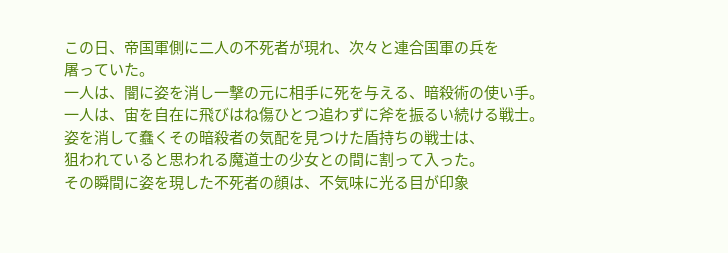この日、帝国軍側に二人の不死者が現れ、次々と連合国軍の兵を
屠っていた。
一人は、闇に姿を消し一撃の元に相手に死を与える、暗殺術の使い手。
一人は、宙を自在に飛びはね傷ひとつ追わずに斧を振るい続ける戦士。
姿を消して蠢くその暗殺者の気配を見つけた盾持ちの戦士は、
狙われていると思われる魔道士の少女との間に割って入った。
その瞬間に姿を現した不死者の顔は、不気味に光る目が印象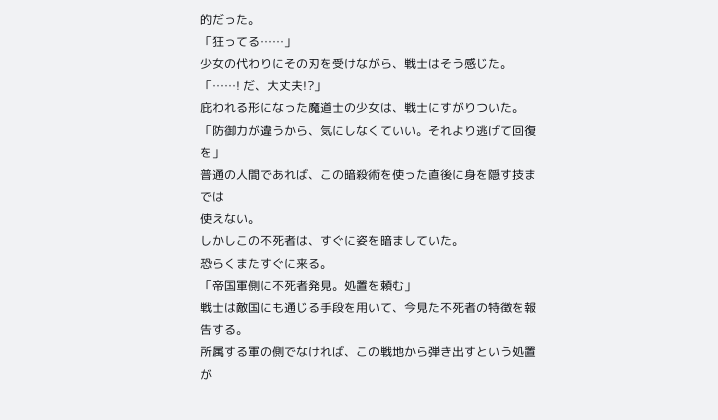的だった。
「狂ってる……」
少女の代わりにその刃を受けながら、戦士はそう感じた。
「……! だ、大丈夫!?」
庇われる形になった魔道士の少女は、戦士にすがりついた。
「防御力が違うから、気にしなくていい。それより逃げて回復を」
普通の人間であれば、この暗殺術を使った直後に身を隠す技までは
使えない。
しかしこの不死者は、すぐに姿を暗ましていた。
恐らくまたすぐに来る。
「帝国軍側に不死者発見。処置を頼む」
戦士は敵国にも通じる手段を用いて、今見た不死者の特徴を報告する。
所属する軍の側でなければ、この戦地から弾き出すという処置が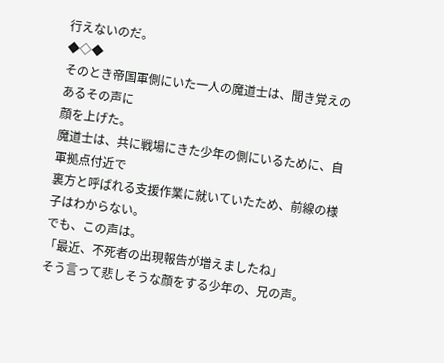行えないのだ。
◆◇◆
そのとき帝国軍側にいた一人の魔道士は、聞き覚えのあるその声に
顔を上げた。
魔道士は、共に戦場にきた少年の側にいるために、自軍拠点付近で
裏方と呼ばれる支援作業に就いていたため、前線の様子はわからない。
でも、この声は。
「最近、不死者の出現報告が増えましたね」
そう言って悲しそうな顔をする少年の、兄の声。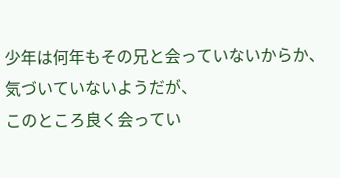少年は何年もその兄と会っていないからか、気づいていないようだが、
このところ良く会ってい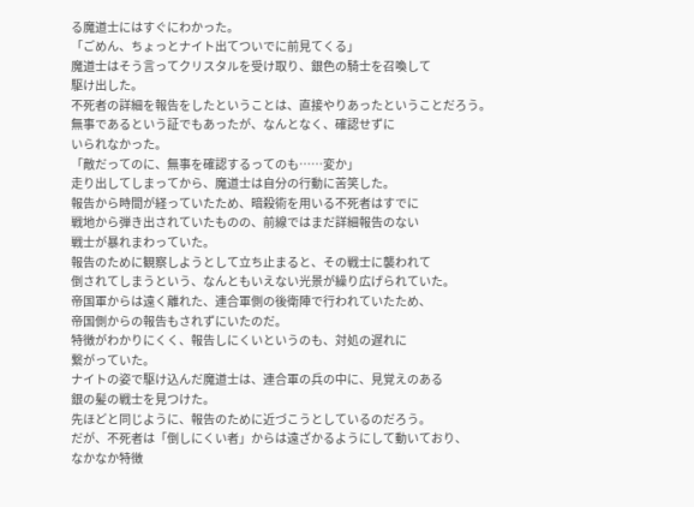る魔道士にはすぐにわかった。
「ごめん、ちょっとナイト出てついでに前見てくる」
魔道士はそう言ってクリスタルを受け取り、銀色の騎士を召喚して
駆け出した。
不死者の詳細を報告をしたということは、直接やりあったということだろう。
無事であるという証でもあったが、なんとなく、確認せずに
いられなかった。
「敵だってのに、無事を確認するってのも……変か」
走り出してしまってから、魔道士は自分の行動に苦笑した。
報告から時間が経っていたため、暗殺術を用いる不死者はすでに
戦地から弾き出されていたものの、前線ではまだ詳細報告のない
戦士が暴れまわっていた。
報告のために観察しようとして立ち止まると、その戦士に襲われて
倒されてしまうという、なんともいえない光景が繰り広げられていた。
帝国軍からは遠く離れた、連合軍側の後衛陣で行われていたため、
帝国側からの報告もされずにいたのだ。
特徴がわかりにくく、報告しにくいというのも、対処の遅れに
繋がっていた。
ナイトの姿で駆け込んだ魔道士は、連合軍の兵の中に、見覚えのある
銀の髪の戦士を見つけた。
先ほどと同じように、報告のために近づこうとしているのだろう。
だが、不死者は「倒しにくい者」からは遠ざかるようにして動いており、
なかなか特徴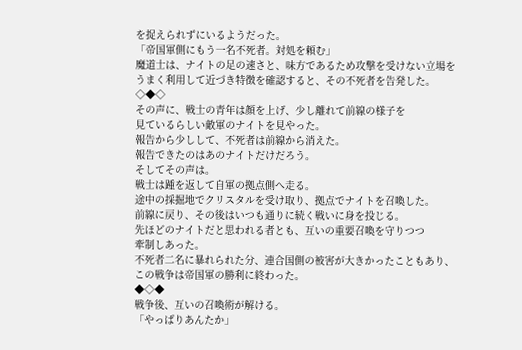を捉えられずにいるようだった。
「帝国軍側にもう一名不死者。対処を頼む」
魔道士は、ナイトの足の速さと、味方であるため攻撃を受けない立場を
うまく利用して近づき特徴を確認すると、その不死者を告発した。
◇◆◇
その声に、戦士の青年は顔を上げ、少し離れて前線の様子を
見ているらしい敵軍のナイトを見やった。
報告から少しして、不死者は前線から消えた。
報告できたのはあのナイトだけだろう。
そしてその声は。
戦士は踵を返して自軍の拠点側へ走る。
途中の採掘地でクリスタルを受け取り、拠点でナイトを召喚した。
前線に戻り、その後はいつも通りに続く戦いに身を投じる。
先ほどのナイトだと思われる者とも、互いの重要召喚を守りつつ
牽制しあった。
不死者二名に暴れられた分、連合国側の被害が大きかったこともあり、
この戦争は帝国軍の勝利に終わった。
◆◇◆
戦争後、互いの召喚術が解ける。
「やっぱりあんたか」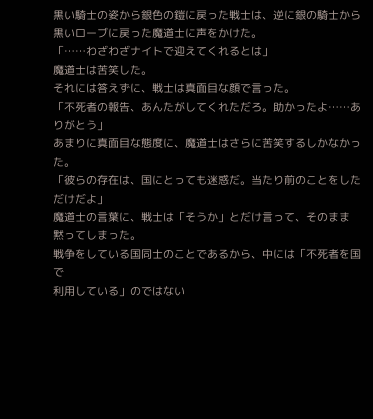黒い騎士の姿から銀色の鎧に戻った戦士は、逆に銀の騎士から
黒いローブに戻った魔道士に声をかけた。
「……わざわざナイトで迎えてくれるとは」
魔道士は苦笑した。
それには答えずに、戦士は真面目な顔で言った。
「不死者の報告、あんたがしてくれただろ。助かったよ……ありがとう」
あまりに真面目な態度に、魔道士はさらに苦笑するしかなかった。
「彼らの存在は、国にとっても迷惑だ。当たり前のことをしただけだよ」
魔道士の言葉に、戦士は「そうか」とだけ言って、そのまま
黙ってしまった。
戦争をしている国同士のことであるから、中には「不死者を国で
利用している」のではない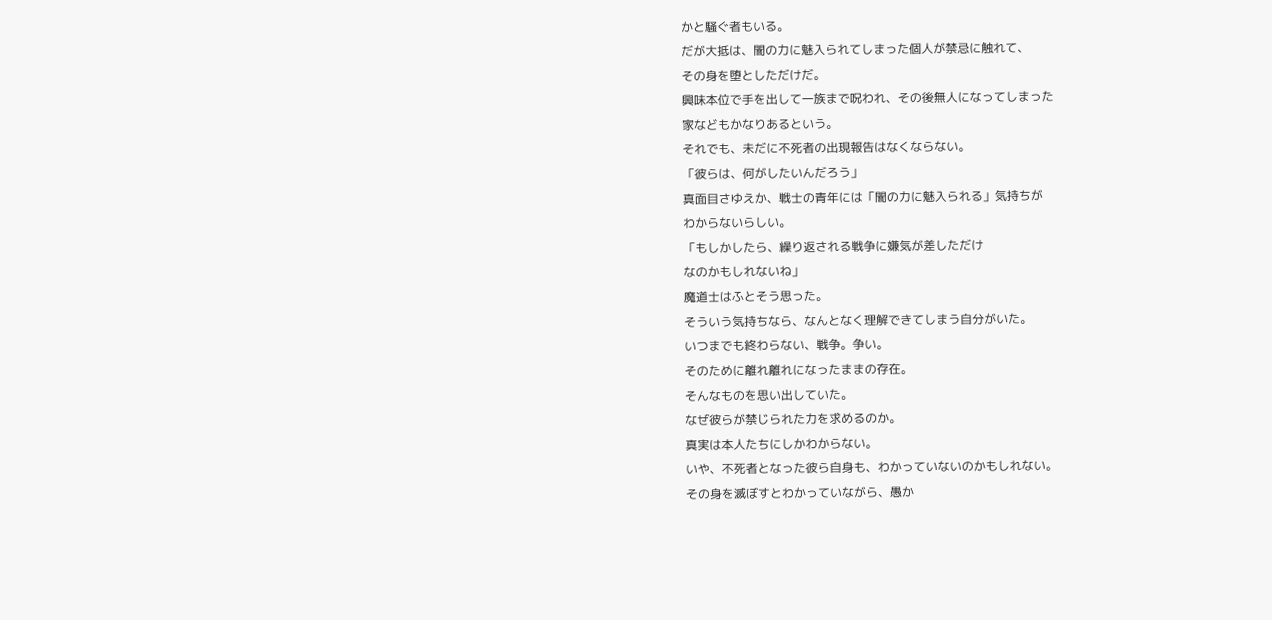かと騒ぐ者もいる。
だが大抵は、闇の力に魅入られてしまった個人が禁忌に触れて、
その身を堕としただけだ。
興味本位で手を出して一族まで呪われ、その後無人になってしまった
家などもかなりあるという。
それでも、未だに不死者の出現報告はなくならない。
「彼らは、何がしたいんだろう」
真面目さゆえか、戦士の青年には「闇の力に魅入られる」気持ちが
わからないらしい。
「もしかしたら、繰り返される戦争に嫌気が差しただけ
なのかもしれないね」
魔道士はふとそう思った。
そういう気持ちなら、なんとなく理解できてしまう自分がいた。
いつまでも終わらない、戦争。争い。
そのために離れ離れになったままの存在。
そんなものを思い出していた。
なぜ彼らが禁じられた力を求めるのか。
真実は本人たちにしかわからない。
いや、不死者となった彼ら自身も、わかっていないのかもしれない。
その身を滅ぼすとわかっていながら、愚か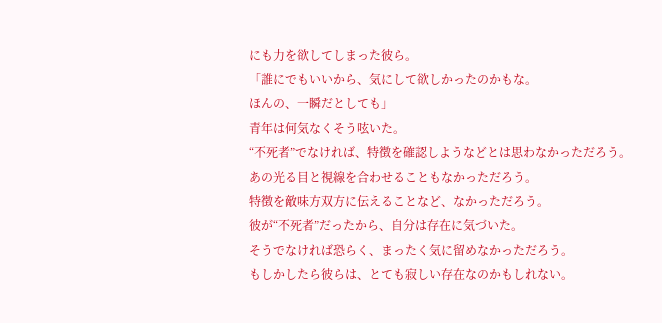にも力を欲してしまった彼ら。
「誰にでもいいから、気にして欲しかったのかもな。
ほんの、一瞬だとしても」
青年は何気なくそう呟いた。
“不死者”でなければ、特徴を確認しようなどとは思わなかっただろう。
あの光る目と視線を合わせることもなかっただろう。
特徴を敵味方双方に伝えることなど、なかっただろう。
彼が“不死者”だったから、自分は存在に気づいた。
そうでなければ恐らく、まったく気に留めなかっただろう。
もしかしたら彼らは、とても寂しい存在なのかもしれない。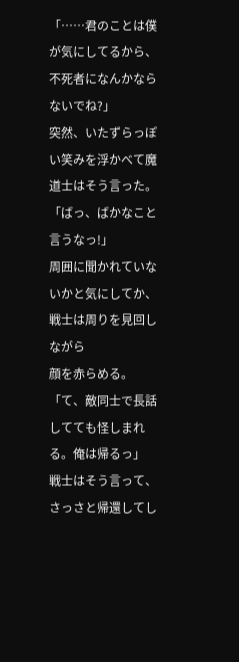「……君のことは僕が気にしてるから、不死者になんかならないでね?」
突然、いたずらっぽい笑みを浮かべて魔道士はそう言った。
「ばっ、ばかなこと言うなっ!」
周囲に聞かれていないかと気にしてか、戦士は周りを見回しながら
顔を赤らめる。
「て、敵同士で長話してても怪しまれる。俺は帰るっ」
戦士はそう言って、さっさと帰還してし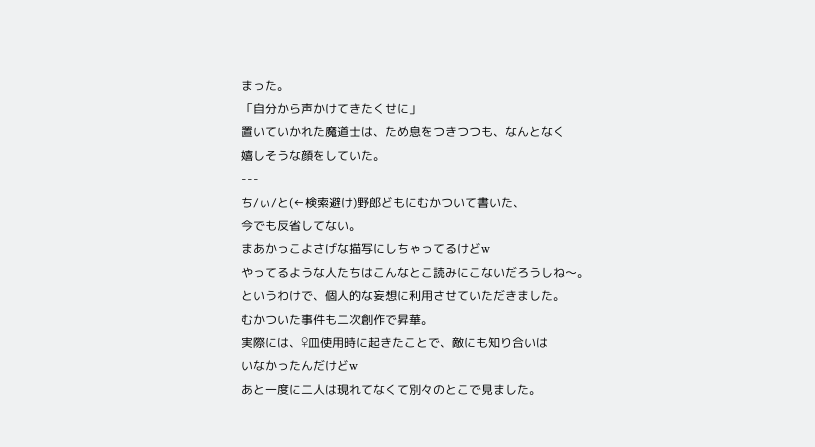まった。
「自分から声かけてきたくせに」
置いていかれた魔道士は、ため息をつきつつも、なんとなく
嬉しそうな顔をしていた。
---
ち/ぃ/と(←検索避け)野郎どもにむかついて書いた、
今でも反省してない。
まあかっこよさげな描写にしちゃってるけどw
やってるような人たちはこんなとこ読みにこないだろうしね〜。
というわけで、個人的な妄想に利用させていただきました。
むかついた事件も二次創作で昇華。
実際には、♀皿使用時に起きたことで、敵にも知り合いは
いなかったんだけどw
あと一度に二人は現れてなくて別々のとこで見ました。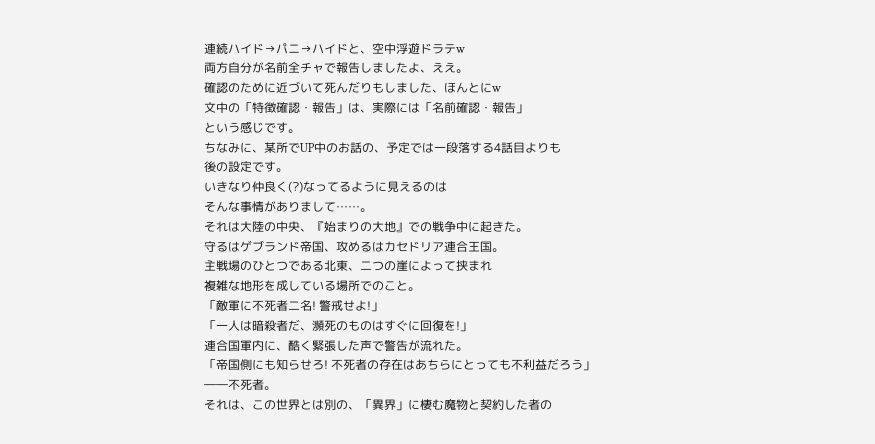連続ハイド→パニ→ハイドと、空中浮遊ドラテw
両方自分が名前全チャで報告しましたよ、ええ。
確認のために近づいて死んだりもしました、ほんとにw
文中の「特徴確認・報告」は、実際には「名前確認・報告」
という感じです。
ちなみに、某所でUP中のお話の、予定では一段落する4話目よりも
後の設定です。
いきなり仲良く(?)なってるように見えるのは
そんな事情がありまして……。
それは大陸の中央、『始まりの大地』での戦争中に起きた。
守るはゲブランド帝国、攻めるはカセドリア連合王国。
主戦場のひとつである北東、二つの崖によって挟まれ
複雑な地形を成している場所でのこと。
「敵軍に不死者二名! 警戒せよ!」
「一人は暗殺者だ、瀕死のものはすぐに回復を!」
連合国軍内に、酷く緊張した声で警告が流れた。
「帝国側にも知らせろ! 不死者の存在はあちらにとっても不利益だろう」
――不死者。
それは、この世界とは別の、「異界」に棲む魔物と契約した者の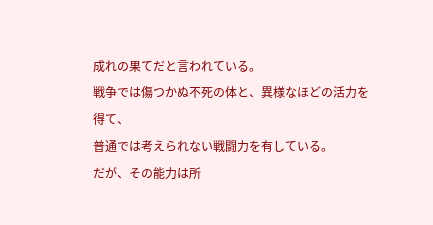成れの果てだと言われている。
戦争では傷つかぬ不死の体と、異様なほどの活力を得て、
普通では考えられない戦闘力を有している。
だが、その能力は所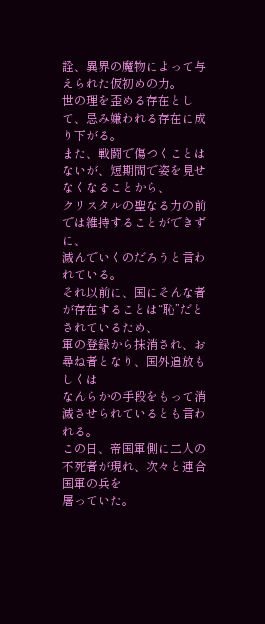詮、異界の魔物によって与えられた仮初めの力。
世の理を歪める存在として、忌み嫌われる存在に成り下がる。
また、戦闘で傷つくことはないが、短期間で姿を見せなくなることから、
クリスタルの聖なる力の前では維持することができずに、
滅んでいくのだろうと言われている。
それ以前に、国にそんな者が存在することは“恥”だとされているため、
軍の登録から抹消され、お尋ね者となり、国外追放もしくは
なんらかの手段をもって消滅させられているとも言われる。
この日、帝国軍側に二人の不死者が現れ、次々と連合国軍の兵を
屠っていた。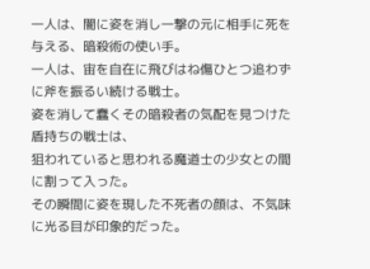一人は、闇に姿を消し一撃の元に相手に死を与える、暗殺術の使い手。
一人は、宙を自在に飛びはね傷ひとつ追わずに斧を振るい続ける戦士。
姿を消して蠢くその暗殺者の気配を見つけた盾持ちの戦士は、
狙われていると思われる魔道士の少女との間に割って入った。
その瞬間に姿を現した不死者の顔は、不気味に光る目が印象的だった。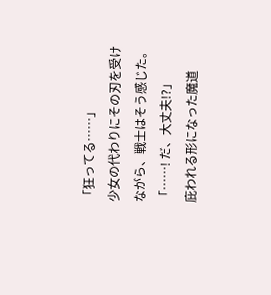「狂ってる……」
少女の代わりにその刃を受けながら、戦士はそう感じた。
「……! だ、大丈夫!?」
庇われる形になった魔道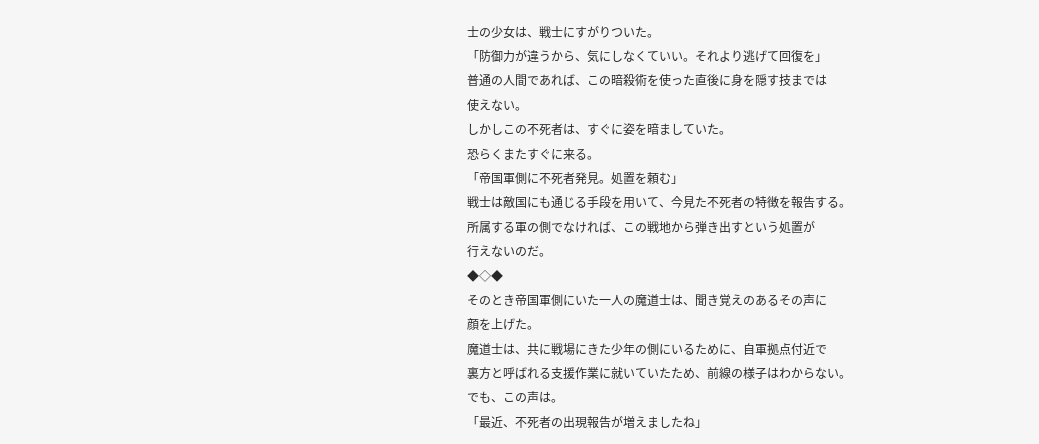士の少女は、戦士にすがりついた。
「防御力が違うから、気にしなくていい。それより逃げて回復を」
普通の人間であれば、この暗殺術を使った直後に身を隠す技までは
使えない。
しかしこの不死者は、すぐに姿を暗ましていた。
恐らくまたすぐに来る。
「帝国軍側に不死者発見。処置を頼む」
戦士は敵国にも通じる手段を用いて、今見た不死者の特徴を報告する。
所属する軍の側でなければ、この戦地から弾き出すという処置が
行えないのだ。
◆◇◆
そのとき帝国軍側にいた一人の魔道士は、聞き覚えのあるその声に
顔を上げた。
魔道士は、共に戦場にきた少年の側にいるために、自軍拠点付近で
裏方と呼ばれる支援作業に就いていたため、前線の様子はわからない。
でも、この声は。
「最近、不死者の出現報告が増えましたね」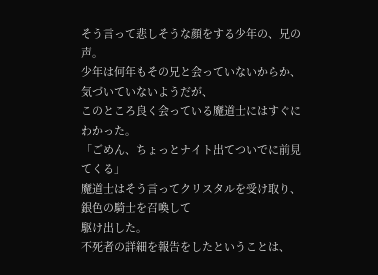そう言って悲しそうな顔をする少年の、兄の声。
少年は何年もその兄と会っていないからか、気づいていないようだが、
このところ良く会っている魔道士にはすぐにわかった。
「ごめん、ちょっとナイト出てついでに前見てくる」
魔道士はそう言ってクリスタルを受け取り、銀色の騎士を召喚して
駆け出した。
不死者の詳細を報告をしたということは、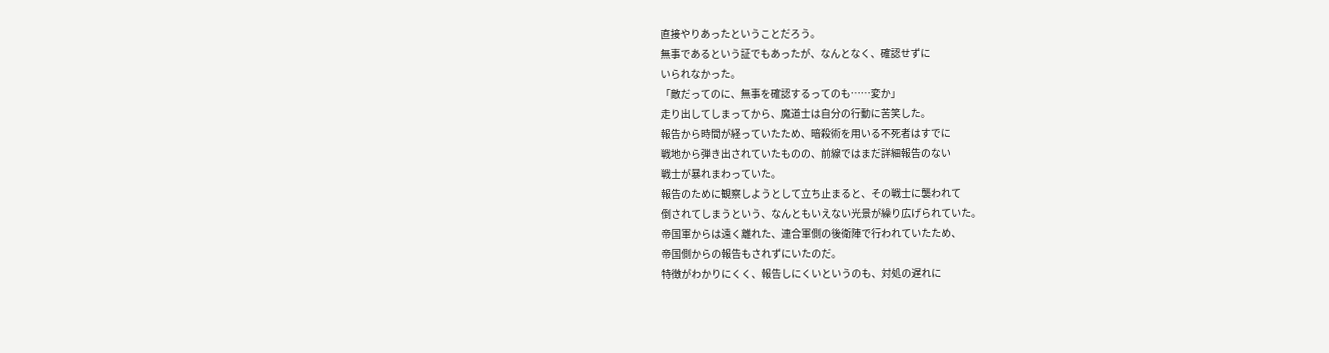直接やりあったということだろう。
無事であるという証でもあったが、なんとなく、確認せずに
いられなかった。
「敵だってのに、無事を確認するってのも……変か」
走り出してしまってから、魔道士は自分の行動に苦笑した。
報告から時間が経っていたため、暗殺術を用いる不死者はすでに
戦地から弾き出されていたものの、前線ではまだ詳細報告のない
戦士が暴れまわっていた。
報告のために観察しようとして立ち止まると、その戦士に襲われて
倒されてしまうという、なんともいえない光景が繰り広げられていた。
帝国軍からは遠く離れた、連合軍側の後衛陣で行われていたため、
帝国側からの報告もされずにいたのだ。
特徴がわかりにくく、報告しにくいというのも、対処の遅れに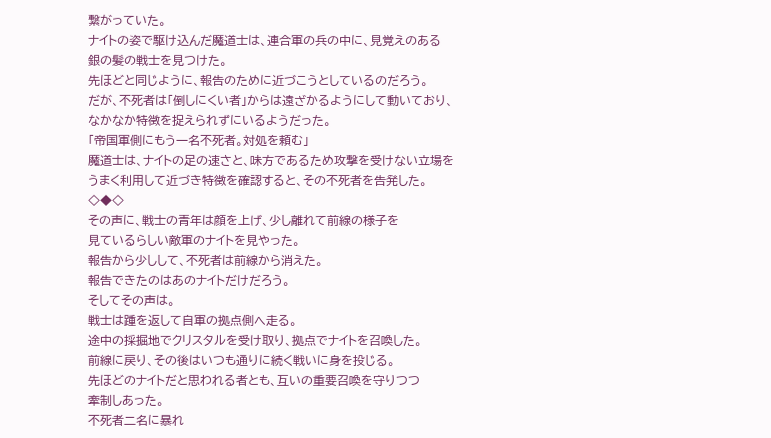繋がっていた。
ナイトの姿で駆け込んだ魔道士は、連合軍の兵の中に、見覚えのある
銀の髪の戦士を見つけた。
先ほどと同じように、報告のために近づこうとしているのだろう。
だが、不死者は「倒しにくい者」からは遠ざかるようにして動いており、
なかなか特徴を捉えられずにいるようだった。
「帝国軍側にもう一名不死者。対処を頼む」
魔道士は、ナイトの足の速さと、味方であるため攻撃を受けない立場を
うまく利用して近づき特徴を確認すると、その不死者を告発した。
◇◆◇
その声に、戦士の青年は顔を上げ、少し離れて前線の様子を
見ているらしい敵軍のナイトを見やった。
報告から少しして、不死者は前線から消えた。
報告できたのはあのナイトだけだろう。
そしてその声は。
戦士は踵を返して自軍の拠点側へ走る。
途中の採掘地でクリスタルを受け取り、拠点でナイトを召喚した。
前線に戻り、その後はいつも通りに続く戦いに身を投じる。
先ほどのナイトだと思われる者とも、互いの重要召喚を守りつつ
牽制しあった。
不死者二名に暴れ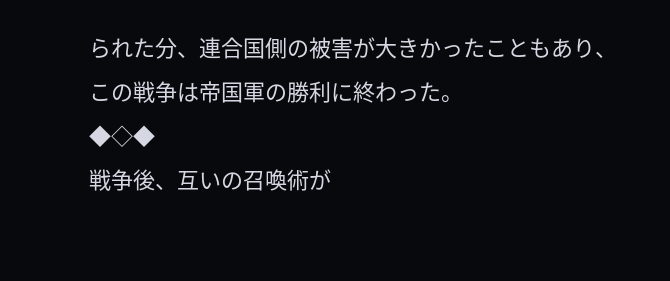られた分、連合国側の被害が大きかったこともあり、
この戦争は帝国軍の勝利に終わった。
◆◇◆
戦争後、互いの召喚術が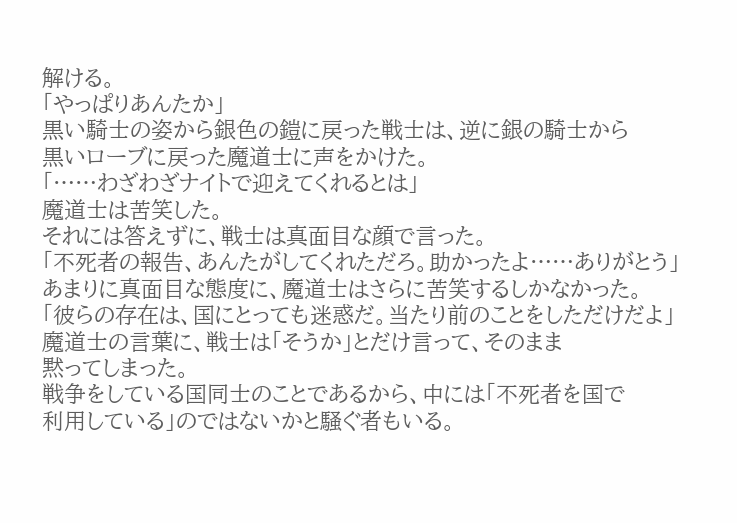解ける。
「やっぱりあんたか」
黒い騎士の姿から銀色の鎧に戻った戦士は、逆に銀の騎士から
黒いローブに戻った魔道士に声をかけた。
「……わざわざナイトで迎えてくれるとは」
魔道士は苦笑した。
それには答えずに、戦士は真面目な顔で言った。
「不死者の報告、あんたがしてくれただろ。助かったよ……ありがとう」
あまりに真面目な態度に、魔道士はさらに苦笑するしかなかった。
「彼らの存在は、国にとっても迷惑だ。当たり前のことをしただけだよ」
魔道士の言葉に、戦士は「そうか」とだけ言って、そのまま
黙ってしまった。
戦争をしている国同士のことであるから、中には「不死者を国で
利用している」のではないかと騒ぐ者もいる。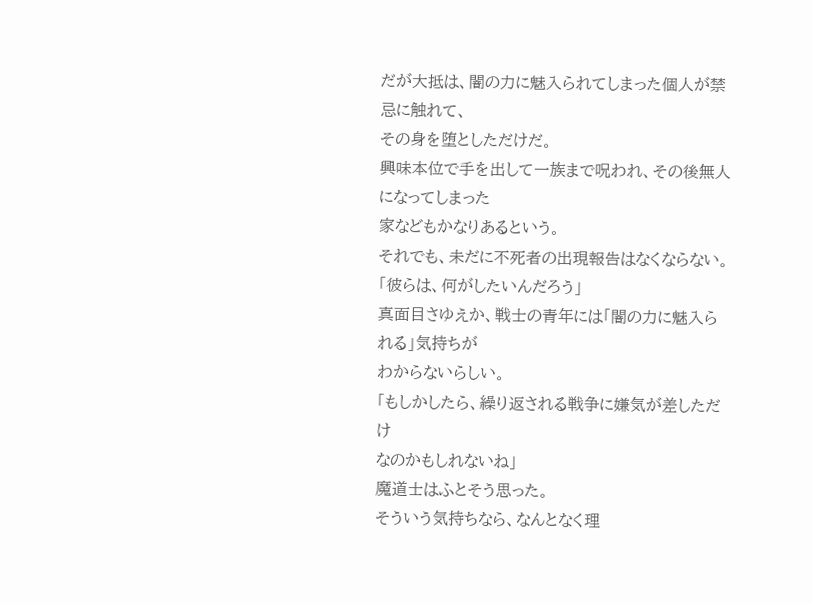だが大抵は、闇の力に魅入られてしまった個人が禁忌に触れて、
その身を堕としただけだ。
興味本位で手を出して一族まで呪われ、その後無人になってしまった
家などもかなりあるという。
それでも、未だに不死者の出現報告はなくならない。
「彼らは、何がしたいんだろう」
真面目さゆえか、戦士の青年には「闇の力に魅入られる」気持ちが
わからないらしい。
「もしかしたら、繰り返される戦争に嫌気が差しただけ
なのかもしれないね」
魔道士はふとそう思った。
そういう気持ちなら、なんとなく理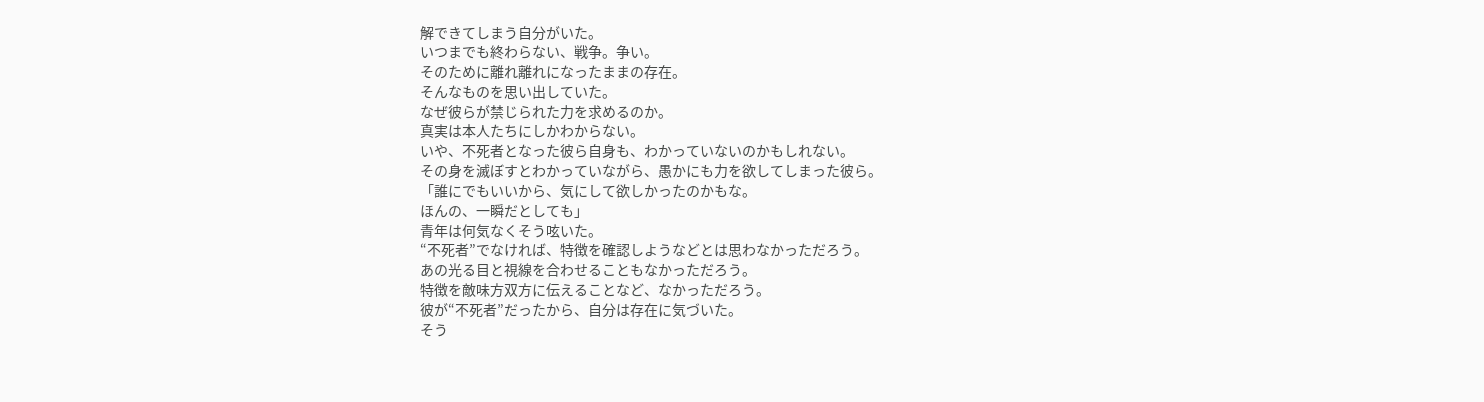解できてしまう自分がいた。
いつまでも終わらない、戦争。争い。
そのために離れ離れになったままの存在。
そんなものを思い出していた。
なぜ彼らが禁じられた力を求めるのか。
真実は本人たちにしかわからない。
いや、不死者となった彼ら自身も、わかっていないのかもしれない。
その身を滅ぼすとわかっていながら、愚かにも力を欲してしまった彼ら。
「誰にでもいいから、気にして欲しかったのかもな。
ほんの、一瞬だとしても」
青年は何気なくそう呟いた。
“不死者”でなければ、特徴を確認しようなどとは思わなかっただろう。
あの光る目と視線を合わせることもなかっただろう。
特徴を敵味方双方に伝えることなど、なかっただろう。
彼が“不死者”だったから、自分は存在に気づいた。
そう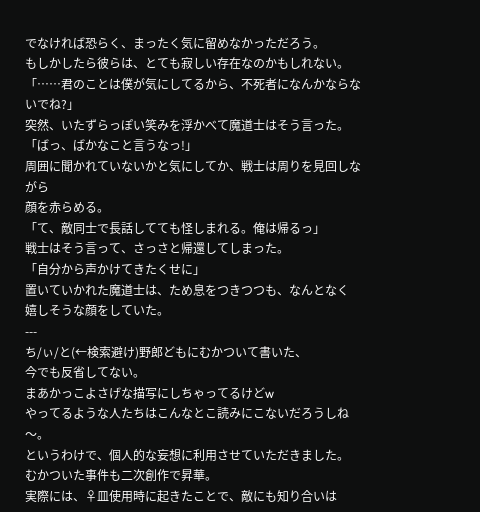でなければ恐らく、まったく気に留めなかっただろう。
もしかしたら彼らは、とても寂しい存在なのかもしれない。
「……君のことは僕が気にしてるから、不死者になんかならないでね?」
突然、いたずらっぽい笑みを浮かべて魔道士はそう言った。
「ばっ、ばかなこと言うなっ!」
周囲に聞かれていないかと気にしてか、戦士は周りを見回しながら
顔を赤らめる。
「て、敵同士で長話してても怪しまれる。俺は帰るっ」
戦士はそう言って、さっさと帰還してしまった。
「自分から声かけてきたくせに」
置いていかれた魔道士は、ため息をつきつつも、なんとなく
嬉しそうな顔をしていた。
---
ち/ぃ/と(←検索避け)野郎どもにむかついて書いた、
今でも反省してない。
まあかっこよさげな描写にしちゃってるけどw
やってるような人たちはこんなとこ読みにこないだろうしね〜。
というわけで、個人的な妄想に利用させていただきました。
むかついた事件も二次創作で昇華。
実際には、♀皿使用時に起きたことで、敵にも知り合いは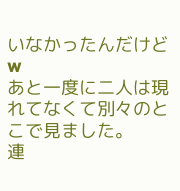いなかったんだけどw
あと一度に二人は現れてなくて別々のとこで見ました。
連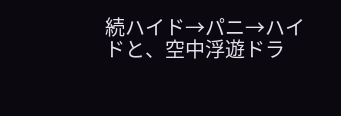続ハイド→パニ→ハイドと、空中浮遊ドラ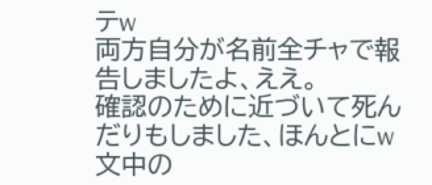テw
両方自分が名前全チャで報告しましたよ、ええ。
確認のために近づいて死んだりもしました、ほんとにw
文中の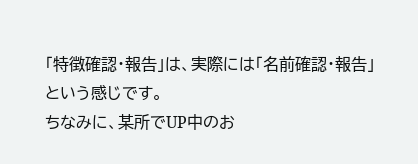「特徴確認・報告」は、実際には「名前確認・報告」
という感じです。
ちなみに、某所でUP中のお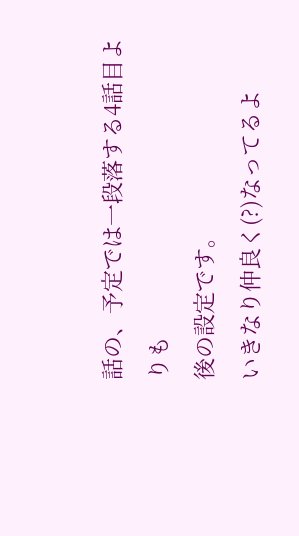話の、予定では一段落する4話目よりも
後の設定です。
いきなり仲良く(?)なってるよ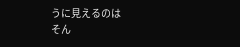うに見えるのは
そん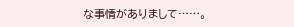な事情がありまして……。